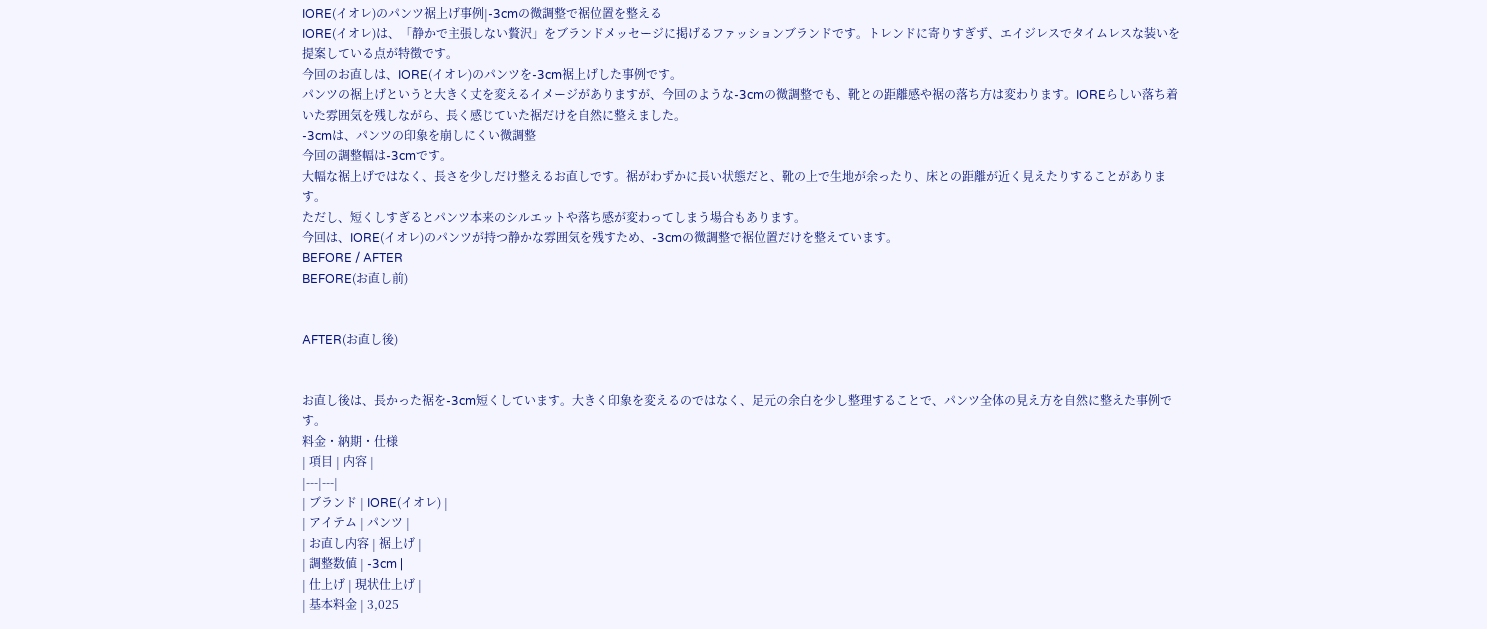IORE(イオレ)のパンツ裾上げ事例|-3cmの微調整で裾位置を整える
IORE(イオレ)は、「静かで主張しない贅沢」をブランドメッセージに掲げるファッションブランドです。トレンドに寄りすぎず、エイジレスでタイムレスな装いを提案している点が特徴です。
今回のお直しは、IORE(イオレ)のパンツを-3cm裾上げした事例です。
パンツの裾上げというと大きく丈を変えるイメージがありますが、今回のような-3cmの微調整でも、靴との距離感や裾の落ち方は変わります。IOREらしい落ち着いた雰囲気を残しながら、長く感じていた裾だけを自然に整えました。
-3cmは、パンツの印象を崩しにくい微調整
今回の調整幅は-3cmです。
大幅な裾上げではなく、長さを少しだけ整えるお直しです。裾がわずかに長い状態だと、靴の上で生地が余ったり、床との距離が近く見えたりすることがあります。
ただし、短くしすぎるとパンツ本来のシルエットや落ち感が変わってしまう場合もあります。
今回は、IORE(イオレ)のパンツが持つ静かな雰囲気を残すため、-3cmの微調整で裾位置だけを整えています。
BEFORE / AFTER
BEFORE(お直し前)


AFTER(お直し後)


お直し後は、長かった裾を-3cm短くしています。大きく印象を変えるのではなく、足元の余白を少し整理することで、パンツ全体の見え方を自然に整えた事例です。
料金・納期・仕様
| 項目 | 内容 |
|---|---|
| ブランド | IORE(イオレ) |
| アイテム | パンツ |
| お直し内容 | 裾上げ |
| 調整数値 | -3cm |
| 仕上げ | 現状仕上げ |
| 基本料金 | 3,025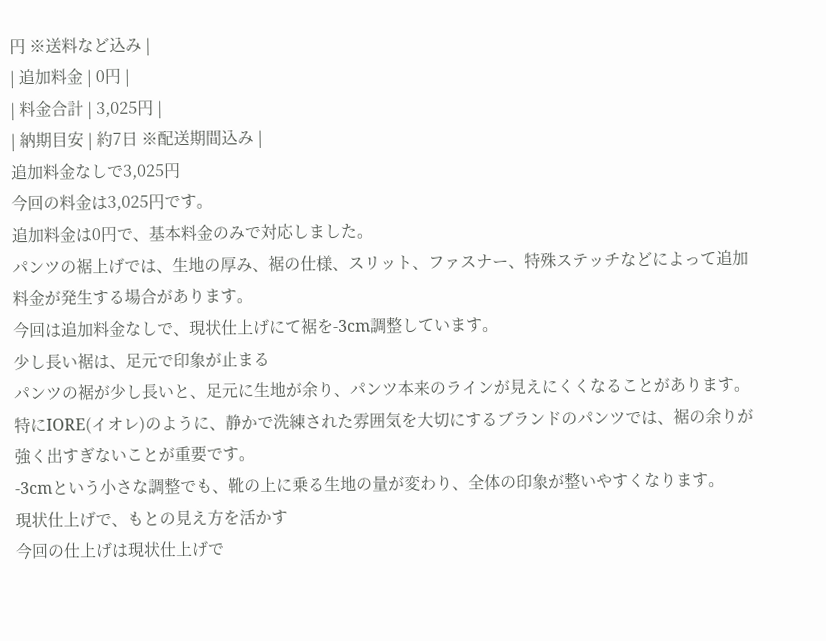円 ※送料など込み |
| 追加料金 | 0円 |
| 料金合計 | 3,025円 |
| 納期目安 | 約7日 ※配送期間込み |
追加料金なしで3,025円
今回の料金は3,025円です。
追加料金は0円で、基本料金のみで対応しました。
パンツの裾上げでは、生地の厚み、裾の仕様、スリット、ファスナー、特殊ステッチなどによって追加料金が発生する場合があります。
今回は追加料金なしで、現状仕上げにて裾を-3cm調整しています。
少し長い裾は、足元で印象が止まる
パンツの裾が少し長いと、足元に生地が余り、パンツ本来のラインが見えにくくなることがあります。
特にIORE(イオレ)のように、静かで洗練された雰囲気を大切にするブランドのパンツでは、裾の余りが強く出すぎないことが重要です。
-3cmという小さな調整でも、靴の上に乗る生地の量が変わり、全体の印象が整いやすくなります。
現状仕上げで、もとの見え方を活かす
今回の仕上げは現状仕上げで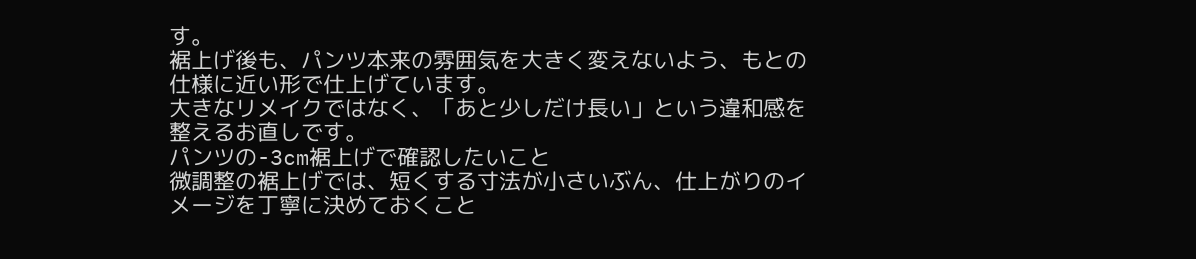す。
裾上げ後も、パンツ本来の雰囲気を大きく変えないよう、もとの仕様に近い形で仕上げています。
大きなリメイクではなく、「あと少しだけ長い」という違和感を整えるお直しです。
パンツの-3cm裾上げで確認したいこと
微調整の裾上げでは、短くする寸法が小さいぶん、仕上がりのイメージを丁寧に決めておくこと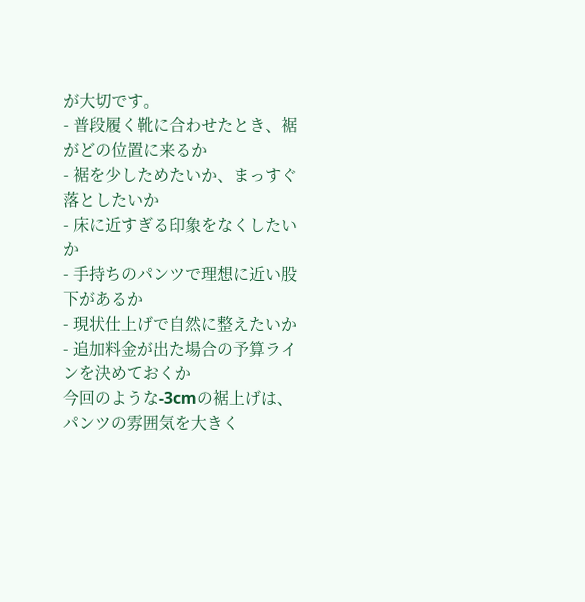が大切です。
- 普段履く靴に合わせたとき、裾がどの位置に来るか
- 裾を少しためたいか、まっすぐ落としたいか
- 床に近すぎる印象をなくしたいか
- 手持ちのパンツで理想に近い股下があるか
- 現状仕上げで自然に整えたいか
- 追加料金が出た場合の予算ラインを決めておくか
今回のような-3cmの裾上げは、パンツの雰囲気を大きく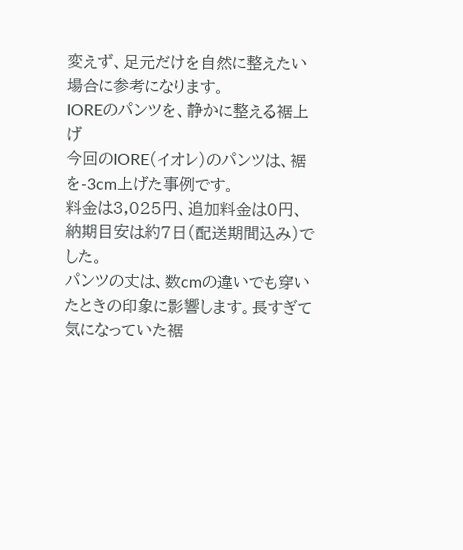変えず、足元だけを自然に整えたい場合に参考になります。
IOREのパンツを、静かに整える裾上げ
今回のIORE(イオレ)のパンツは、裾を-3cm上げた事例です。
料金は3,025円、追加料金は0円、納期目安は約7日(配送期間込み)でした。
パンツの丈は、数cmの違いでも穿いたときの印象に影響します。長すぎて気になっていた裾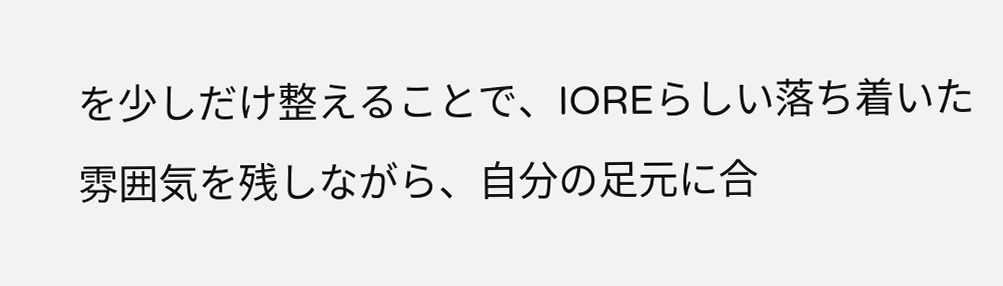を少しだけ整えることで、IOREらしい落ち着いた雰囲気を残しながら、自分の足元に合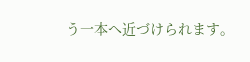う一本へ近づけられます。